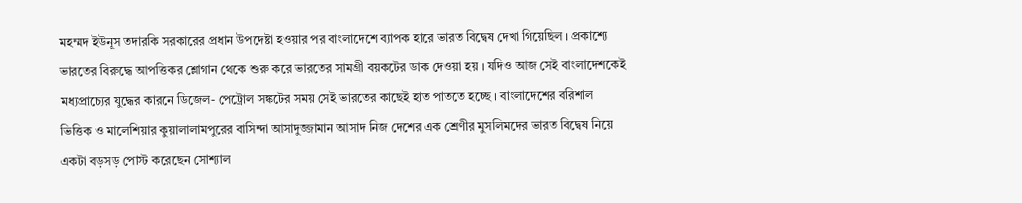মহম্মদ ইউনূস তদারকি সরকারের প্রধান উপদেষ্টা হওয়ার পর বাংলাদেশে ব্যাপক হারে ভারত বিদ্বেষ দেখা গিয়েছিল । প্রকাশ্যে ভারতের বিরুদ্ধে আপত্তিকর শ্লোগান থেকে শুরু করে ভারতের সামগ্রী বয়কটের ডাক দেওয়া হয় । যদিও আজ সেই বাংলাদেশকেই মধ্যপ্রাচ্যের যুদ্ধের কারনে ডিজেল- পেট্রোল সঙ্কটের সময় সেই ভারতের কাছেই হাত পাততে হচ্ছে । বাংলাদেশের বরিশাল ভিত্তিক ও মালেশিয়ার কুয়ালালামপুরের বাসিন্দা আসাদুজ্জামান আসাদ নিজ দেশের এক শ্রেণীর মুসলিমদের ভারত বিদ্বেষ নিয়ে একটা বড়সড় পোস্ট করেছেন সোশ্যাল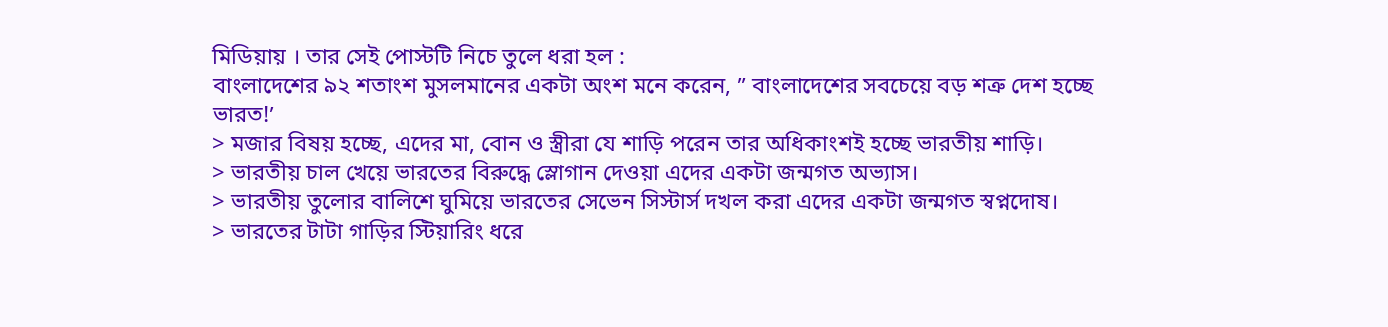মিডিয়ায় । তার সেই পোস্টটি নিচে তুলে ধরা হল :
বাংলাদেশের ৯২ শতাংশ মুসলমানের একটা অংশ মনে করেন, ” বাংলাদেশের সবচেয়ে বড় শত্রু দেশ হচ্ছে ভারত!’
> মজার বিষয় হচ্ছে, এদের মা, বোন ও স্ত্রীরা যে শাড়ি পরেন তার অধিকাংশই হচ্ছে ভারতীয় শাড়ি।
> ভারতীয় চাল খেয়ে ভারতের বিরুদ্ধে স্লোগান দেওয়া এদের একটা জন্মগত অভ্যাস।
> ভারতীয় তুলোর বালিশে ঘুমিয়ে ভারতের সেভেন সিস্টার্স দখল করা এদের একটা জন্মগত স্বপ্নদোষ।
> ভারতের টাটা গাড়ির স্টিয়ারিং ধরে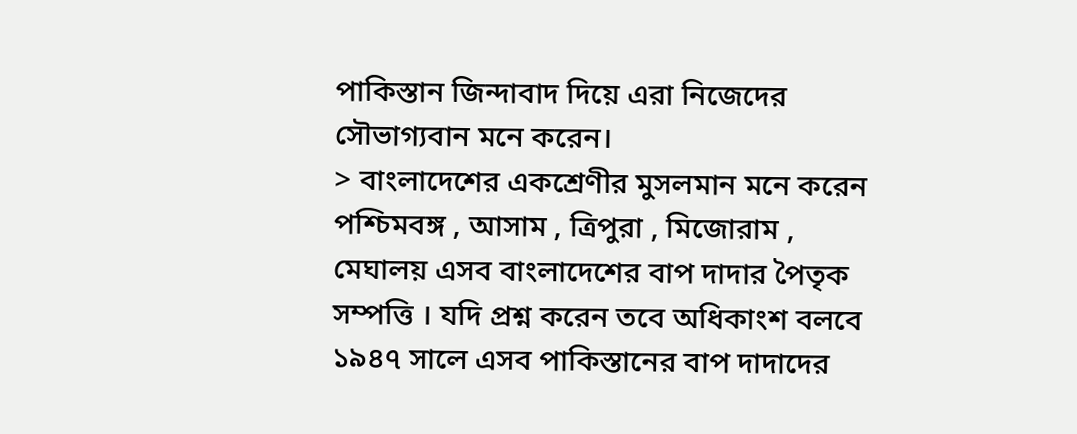পাকিস্তান জিন্দাবাদ দিয়ে এরা নিজেদের সৌভাগ্যবান মনে করেন।
> বাংলাদেশের একশ্রেণীর মুসলমান মনে করেন পশ্চিমবঙ্গ , আসাম , ত্রিপুরা , মিজোরাম , মেঘালয় এসব বাংলাদেশের বাপ দাদার পৈতৃক সম্পত্তি । যদি প্রশ্ন করেন তবে অধিকাংশ বলবে ১৯৪৭ সালে এসব পাকিস্তানের বাপ দাদাদের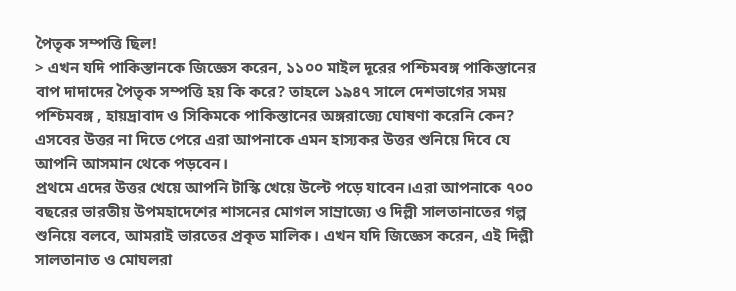পৈতৃক সম্পত্তি ছিল!
> এখন যদি পাকিস্তানকে জিজ্ঞেস করেন, ১১০০ মাইল দূরের পশ্চিমবঙ্গ পাকিস্তানের বাপ দাদাদের পৈতৃক সম্পত্তি হয় কি করে? তাহলে ১৯৪৭ সালে দেশভাগের সময় পশ্চিমবঙ্গ , হায়দ্রাবাদ ও সিকিমকে পাকিস্তানের অঙ্গরাজ্যে ঘোষণা করেনি কেন? এসবের উত্তর না দিতে পেরে এরা আপনাকে এমন হাস্যকর উত্তর শুনিয়ে দিবে যে আপনি আসমান থেকে পড়বেন।
প্রথমে এদের উত্তর খেয়ে আপনি টাস্কি খেয়ে উল্টে পড়ে যাবেন।এরা আপনাকে ৭০০ বছরের ভারতীয় উপমহাদেশের শাসনের মোগল সাম্রাজ্যে ও দিল্লী সালতানাতের গল্প শুনিয়ে বলবে, আমরাই ভারতের প্রকৃত মালিক। এখন যদি জিজ্ঞেস করেন, এই দিল্লী সালতানাত ও মোঘলরা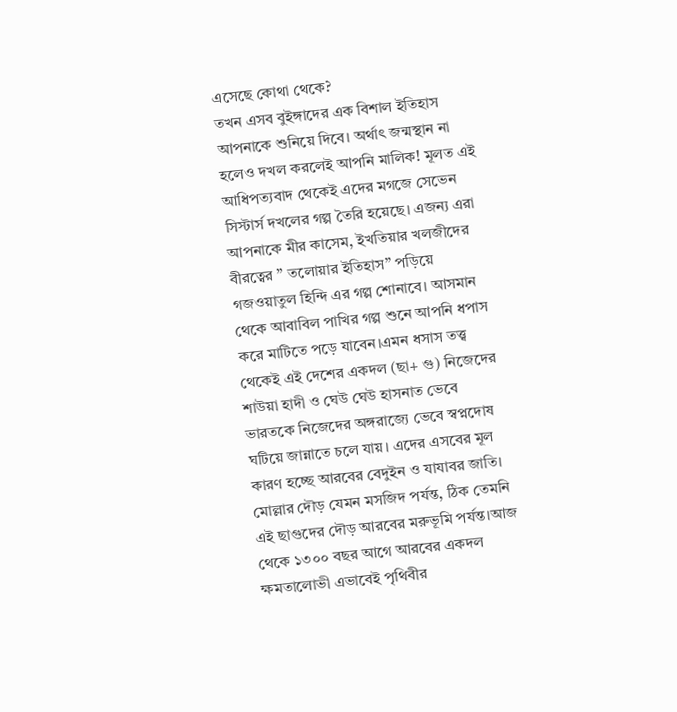এসেছে কোথা থেকে?
তখন এসব বুইঙ্গাদের এক বিশাল ইতিহাস আপনাকে শুনিয়ে দিবে। অর্থাৎ জন্মস্থান না হলেও দখল করলেই আপনি মালিক! মূলত এই আধিপত্যবাদ থেকেই এদের মগজে সেভেন সিস্টার্স দখলের গল্প তৈরি হয়েছে। এজন্য এরা আপনাকে মীর কাসেম, ইখতিয়ার খলজীদের বীরত্বের ” তলোয়ার ইতিহাস” পড়িয়ে গজওয়াতুল হিন্দি এর গল্প শোনাবে। আসমান থেকে আবাবিল পাখির গল্প শুনে আপনি ধপাস করে মাটিতে পড়ে যাবেন।এমন ধসাস তত্ত্ব থেকেই এই দেশের একদল (ছা+ গু) নিজেদের শাউয়া হাদী ও ঘেউ ঘেউ হাসনাত ভেবে ভারতকে নিজেদের অঙ্গরাজ্যে ভেবে স্বপ্নদোষ ঘটিয়ে জান্নাতে চলে যায়। এদের এসবের মূল কারণ হচ্ছে আরবের বেদুইন ও যাযাবর জাতি। মোল্লার দৌড় যেমন মসজিদ পর্যন্ত, ঠিক তেমনি এই ছাগুদের দৌড় আরবের মরুভূমি পর্যন্ত।আজ থেকে ১৩০০ বছর আগে আরবের একদল ক্ষমতালোভী এভাবেই পৃথিবীর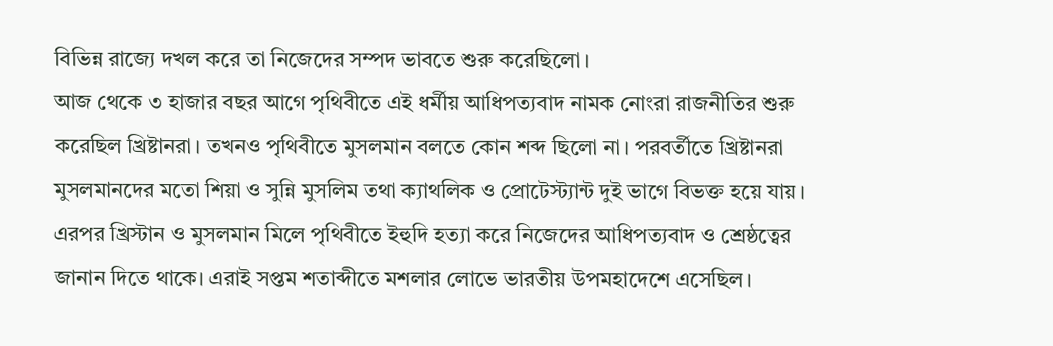বিভিন্ন রাজ্যে দখল করে তা নিজেদের সম্পদ ভাবতে শুরু করেছিলো।
আজ থেকে ৩ হাজার বছর আগে পৃথিবীতে এই ধর্মীয় আধিপত্যবাদ নামক নোংরা রাজনীতির শুরু করেছিল খ্রিষ্টানরা। তখনও পৃথিবীতে মুসলমান বলতে কোন শব্দ ছিলো না। পরবর্তীতে খ্রিষ্টানরা মুসলমানদের মতো শিয়া ও সুন্নি মুসলিম তথা ক্যাথলিক ও প্রোটেস্ট্যান্ট দুই ভাগে বিভক্ত হয়ে যায়। এরপর খ্রিস্টান ও মুসলমান মিলে পৃথিবীতে ইহুদি হত্যা করে নিজেদের আধিপত্যবাদ ও শ্রেষ্ঠত্বের জানান দিতে থাকে। এরাই সপ্তম শতাব্দীতে মশলার লোভে ভারতীয় উপমহাদেশে এসেছিল।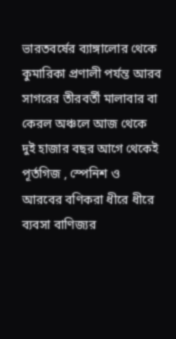ভারতবর্ষের ব্যাঙ্গালোর থেকে কুমারিকা প্রণালী পর্যন্ত আরব সাগরের তীরবর্তী মালাবার বা কেরল অঞ্চলে আজ থেকে দুই হাজার বছর আগে থেকেই পূর্তগিজ , স্পেনিশ ও আরবের বণিকরা ধীরে ধীরে ব্যবসা বাণিজ্যর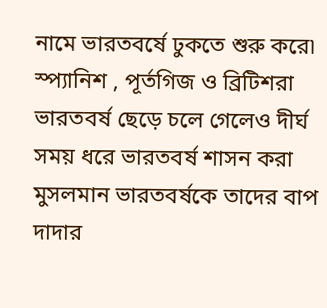নামে ভারতবর্ষে ঢুকতে শুরু করে৷ স্প্যানিশ , পূর্তগিজ ও ব্রিটিশরা ভারতবর্ষ ছেড়ে চলে গেলেও দীর্ঘ সময় ধরে ভারতবর্ষ শাসন করা মুসলমান ভারতবর্ষকে তাদের বাপ দাদার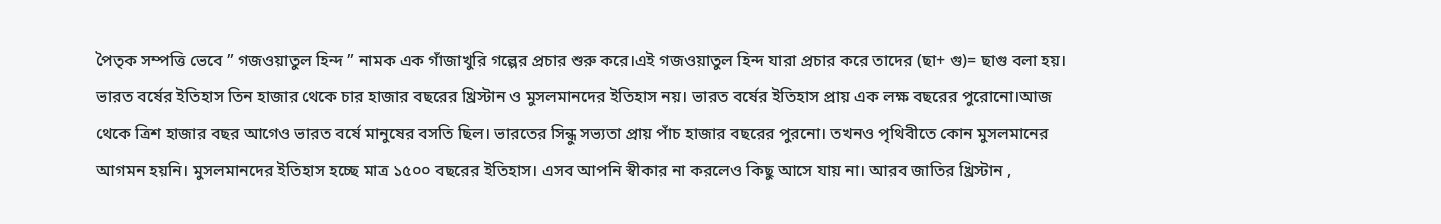পৈতৃক সম্পত্তি ভেবে ” গজওয়াতুল হিন্দ ” নামক এক গাঁজাখুরি গল্পের প্রচার শুরু করে।এই গজওয়াতুল হিন্দ যারা প্রচার করে তাদের (ছা+ গু)= ছাগু বলা হয়।
ভারত বর্ষের ইতিহাস তিন হাজার থেকে চার হাজার বছরের খ্রিস্টান ও মুসলমানদের ইতিহাস নয়। ভারত বর্ষের ইতিহাস প্রায় এক লক্ষ বছরের পুরোনো।আজ থেকে ত্রিশ হাজার বছর আগেও ভারত বর্ষে মানুষের বসতি ছিল। ভারতের সিন্ধু সভ্যতা প্রায় পাঁচ হাজার বছরের পুরনো। তখনও পৃথিবীতে কোন মুসলমানের আগমন হয়নি। মুসলমানদের ইতিহাস হচ্ছে মাত্র ১৫০০ বছরের ইতিহাস। এসব আপনি স্বীকার না করলেও কিছু আসে যায় না। আরব জাতির খ্রিস্টান ,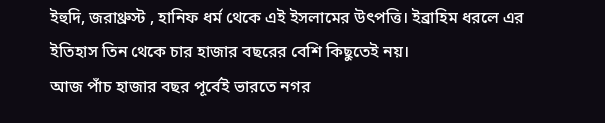ইহুদি, জরাথ্রুস্ট , হানিফ ধর্ম থেকে এই ইসলামের উৎপত্তি। ইব্রাহিম ধরলে এর ইতিহাস তিন থেকে চার হাজার বছরের বেশি কিছুতেই নয়।
আজ পাঁচ হাজার বছর পূর্বেই ভারতে নগর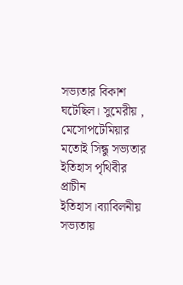সভ্যতার বিকাশ ঘটেছিল। সুমেরীয় , মেসোপটেমিয়ার মতোই সিন্ধু সভ্যতার ইতিহাস পৃথিবীর প্রাচীন ইতিহাস।ব্যাবিলনীয় সভ্যতায়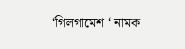‘গিলগামেশ ‘ নামক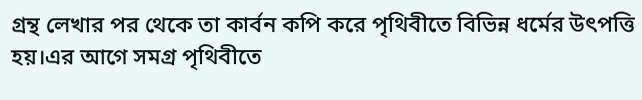গ্রন্থ লেখার পর থেকে তা কার্বন কপি করে পৃথিবীতে বিভিন্ন ধর্মের উৎপত্তি হয়।এর আগে সমগ্র পৃথিবীতে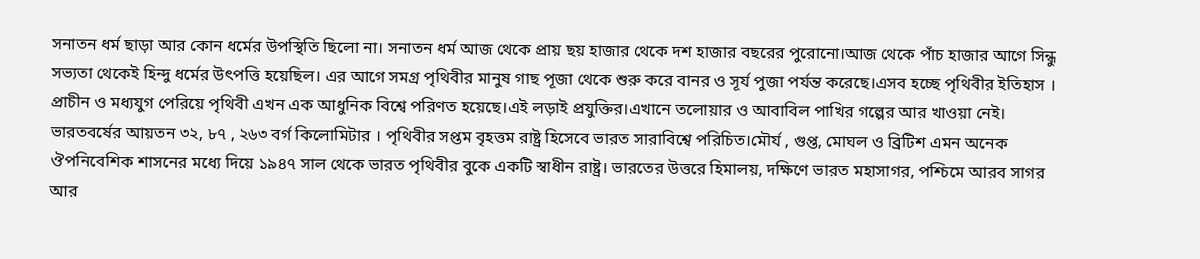সনাতন ধর্ম ছাড়া আর কোন ধর্মের উপস্থিতি ছিলো না। সনাতন ধর্ম আজ থেকে প্রায় ছয় হাজার থেকে দশ হাজার বছরের পুরোনো।আজ থেকে পাঁচ হাজার আগে সিন্ধু সভ্যতা থেকেই হিন্দু ধর্মের উৎপত্তি হয়েছিল। এর আগে সমগ্র পৃথিবীর মানুষ গাছ পূজা থেকে শুরু করে বানর ও সূর্য পুজা পর্যন্ত করেছে।এসব হচ্ছে পৃথিবীর ইতিহাস । প্রাচীন ও মধ্যযুগ পেরিয়ে পৃথিবী এখন এক আধুনিক বিশ্বে পরিণত হয়েছে।এই লড়াই প্রযুক্তির।এখানে তলোয়ার ও আবাবিল পাখির গল্পের আর খাওয়া নেই।
ভারতবর্ষের আয়তন ৩২, ৮৭ , ২৬৩ বর্গ কিলোমিটার । পৃথিবীর সপ্তম বৃহত্তম রাষ্ট্র হিসেবে ভারত সারাবিশ্বে পরিচিত।মৌর্য , গুপ্ত, মোঘল ও ব্রিটিশ এমন অনেক ঔপনিবেশিক শাসনের মধ্যে দিয়ে ১৯৪৭ সাল থেকে ভারত পৃথিবীর বুকে একটি স্বাধীন রাষ্ট্র। ভারতের উত্তরে হিমালয়, দক্ষিণে ভারত মহাসাগর, পশ্চিমে আরব সাগর আর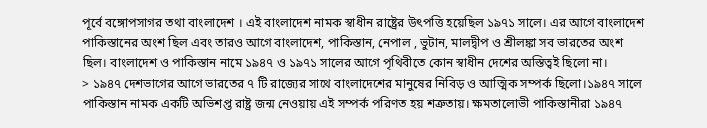পূর্বে বঙ্গোপসাগর তথা বাংলাদেশ । এই বাংলাদেশ নামক স্বাধীন রাষ্ট্রের উৎপত্তি হয়েছিল ১৯৭১ সালে। এর আগে বাংলাদেশ পাকিস্তানের অংশ ছিল এবং তারও আগে বাংলাদেশ, পাকিস্তান, নেপাল , ভুটান, মালদ্বীপ ও শ্রীলঙ্কা সব ভারতের অংশ ছিল। বাংলাদেশ ও পাকিস্তান নামে ১৯৪৭ ও ১৯৭১ সালের আগে পৃথিবীতে কোন স্বাধীন দেশের অস্তিত্বই ছিলো না।
> ১৯৪৭ দেশভাগের আগে ভারতের ৭ টি রাজ্যের সাথে বাংলাদেশের মানুষের নিবিড় ও আত্মিক সম্পর্ক ছিলো।১৯৪৭ সালে পাকিস্তান নামক একটি অভিশপ্ত রাষ্ট্র জন্ম নেওয়ায় এই সম্পর্ক পরিণত হয় শত্রুতায়। ক্ষমতালোভী পাকিস্তানীরা ১৯৪৭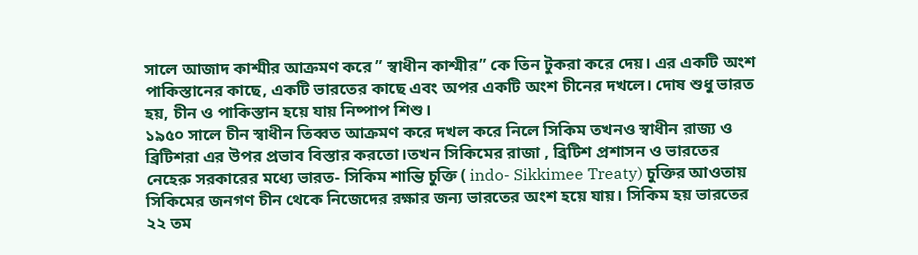সালে আজাদ কাশ্মীর আক্রমণ করে ” স্বাধীন কাশ্মীর” কে তিন টুকরা করে দেয়। এর একটি অংশ পাকিস্তানের কাছে, একটি ভারতের কাছে এবং অপর একটি অংশ চীনের দখলে। দোষ শুধু ভারত হয়, চীন ও পাকিস্তান হয়ে যায় নিষ্পাপ শিশু।
১৯৫০ সালে চীন স্বাধীন তিব্বত আক্রমণ করে দখল করে নিলে সিকিম তখনও স্বাধীন রাজ্য ও ব্রিটিশরা এর উপর প্রভাব বিস্তার করতো।তখন সিকিমের রাজা , ব্রিটিশ প্রশাসন ও ভারতের নেহেরু সরকারের মধ্যে ভারত- সিকিম শান্তি চুক্তি ( indo- Sikkimee Treaty) চুক্তির আওতায় সিকিমের জনগণ চীন থেকে নিজেদের রক্ষার জন্য ভারতের অংশ হয়ে যায়। সিকিম হয় ভারতের ২২ তম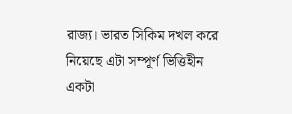রাজ্য। ভারত সিকিম দখল করে নিয়েছে এটা সম্পূর্ণ ভিত্তিহীন একটা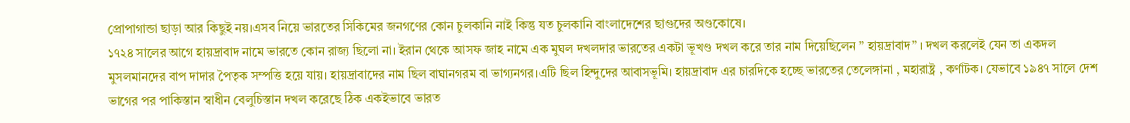প্রোপাগান্ডা ছাড়া আর কিছুই নয়।এসব নিয়ে ভারতের সিকিমের জনগণের কোন চুলকানি নাই কিন্তু যত চুলকানি বাংলাদেশের ছাগুদের অণ্ডকোষে।
১৭২৪ সালের আগে হায়দ্রাবাদ নামে ভারতে কোন রাজ্য ছিলো না। ইরান থেকে আসফ জাহ নামে এক মুঘল দখলদার ভারতের একটা ভূখণ্ড দখল করে তার নাম দিয়েছিলেন ” হায়দ্রাবাদ” । দখল করলেই যেন তা একদল মুসলমানদের বাপ দাদার পৈতৃক সম্পত্তি হয়ে যায়। হায়দ্রাবাদের নাম ছিল বাঘানগরম বা ভাগ্যনগর।এটি ছিল হিন্দুদের আবাসভূমি। হায়দ্রাবাদ এর চারদিকে হচ্ছে ভারতের তেলেঙ্গানা , মহারাষ্ট্র , কর্ণাটক। যেভাবে ১৯৪৭ সালে দেশ ভাগের পর পাকিস্তান স্বাধীন বেলুচিস্তান দখল করেছে ঠিক একইভাবে ভারত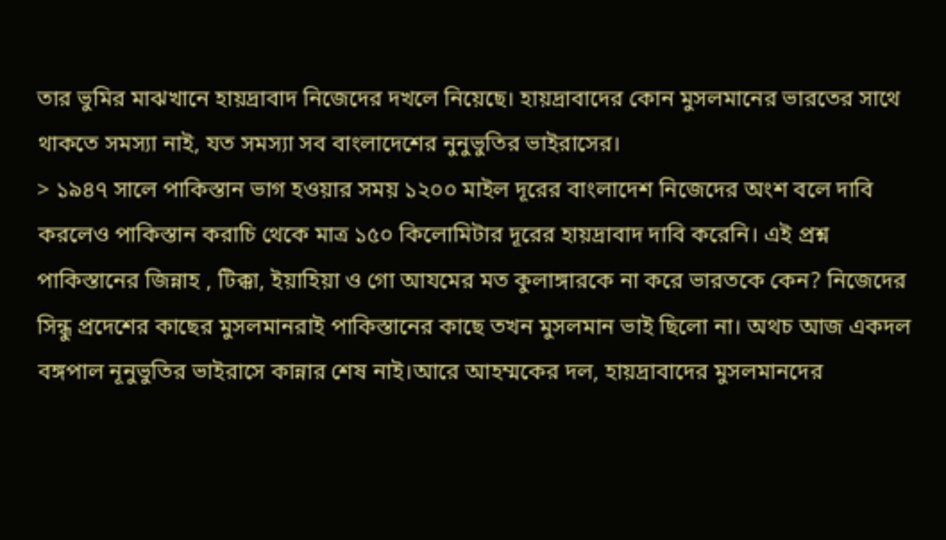তার ভুমির মাঝখানে হায়দ্রাবাদ নিজেদের দখলে নিয়েছে। হায়দ্রাবাদের কোন মুসলমানের ভারতের সাথে থাকতে সমস্যা নাই, যত সমস্যা সব বাংলাদেশের নুনুভুতির ভাইরাসের।
> ১৯৪৭ সালে পাকিস্তান ভাগ হওয়ার সময় ১২০০ মাইল দূরের বাংলাদেশ নিজেদের অংশ বলে দাবি করলেও পাকিস্তান করাচি থেকে মাত্র ১৫০ কিলোমিটার দূরের হায়দ্রাবাদ দাবি করেনি। এই প্রশ্ন পাকিস্তানের জিন্নাহ , টিক্কা, ইয়াহিয়া ও গো আযমের মত কুলাঙ্গারকে না করে ভারতকে কেন? নিজেদের সিন্ধু প্রদেশের কাছের মুসলমানরাই পাকিস্তানের কাছে তখন মুসলমান ভাই ছিলো না। অথচ আজ একদল বঙ্গপাল নূনুভুতির ভাইরাসে কান্নার শেষ নাই।আরে আহম্মকের দল, হায়দ্রাবাদের মুসলমানদের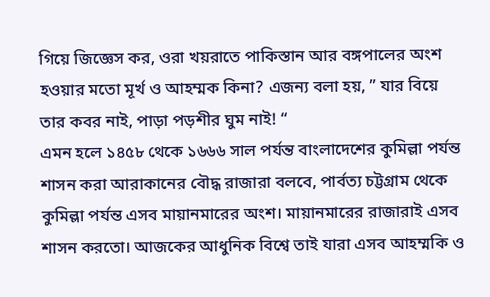গিয়ে জিজ্ঞেস কর, ওরা খয়রাতে পাকিস্তান আর বঙ্গপালের অংশ হওয়ার মতো মূর্খ ও আহম্মক কিনা? এজন্য বলা হয়, ” যার বিয়ে তার কবর নাই, পাড়া পড়শীর ঘুম নাই! “
এমন হলে ১৪৫৮ থেকে ১৬৬৬ সাল পর্যন্ত বাংলাদেশের কুমিল্লা পর্যন্ত শাসন করা আরাকানের বৌদ্ধ রাজারা বলবে, পার্বত্য চট্টগ্রাম থেকে কুমিল্লা পর্যন্ত এসব মায়ানমারের অংশ। মায়ানমারের রাজারাই এসব শাসন করতো। আজকের আধুনিক বিশ্বে তাই যারা এসব আহম্মকি ও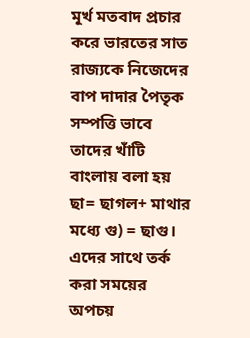মূর্খ মতবাদ প্রচার করে ভারতের সাত রাজ্যকে নিজেদের বাপ দাদার পৈতৃক সম্পত্তি ভাবে তাদের খাঁটি বাংলায় বলা হয় ছা= ছাগল+ মাথার মধ্যে গু) = ছাগু। এদের সাথে তর্ক করা সময়ের অপচয়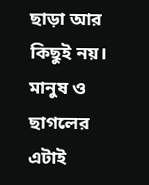ছাড়া আর কিছুই নয়। মানুষ ও ছাগলের এটাই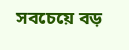সবচেয়ে বড়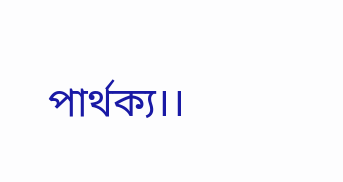পার্থক্য।।